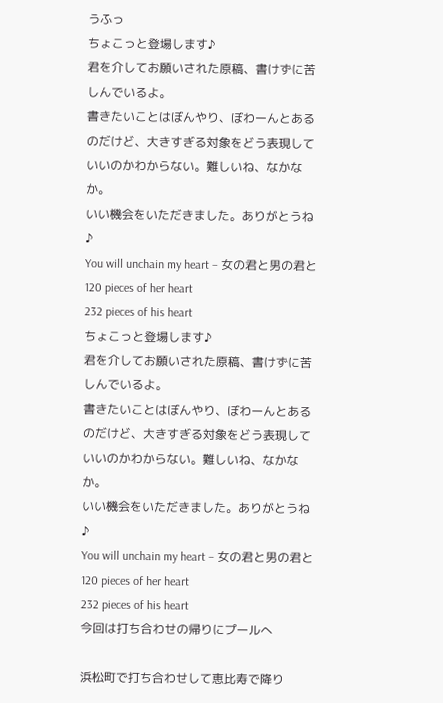うふっ
ちょこっと登場します♪
君を介してお願いされた原稿、書けずに苦しんでいるよ。
書きたいことはぼんやり、ぼわーんとあるのだけど、大きすぎる対象をどう表現していいのかわからない。難しいね、なかなか。
いい機会をいただきました。ありがとうね♪
You will unchain my heart – 女の君と男の君と
120 pieces of her heart
232 pieces of his heart
ちょこっと登場します♪
君を介してお願いされた原稿、書けずに苦しんでいるよ。
書きたいことはぼんやり、ぼわーんとあるのだけど、大きすぎる対象をどう表現していいのかわからない。難しいね、なかなか。
いい機会をいただきました。ありがとうね♪
You will unchain my heart – 女の君と男の君と
120 pieces of her heart
232 pieces of his heart
今回は打ち合わせの帰りにプールへ

浜松町で打ち合わせして恵比寿で降り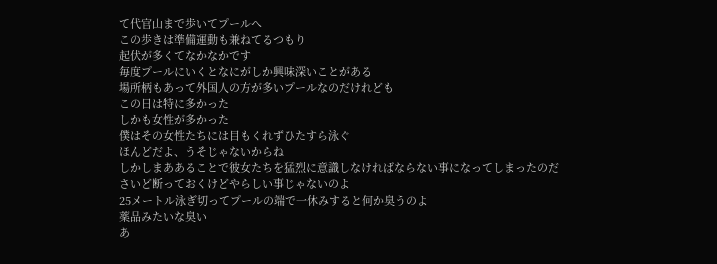て代官山まで歩いてプールへ
この歩きは準備運動も兼ねてるつもり
起伏が多くてなかなかです
毎度プールにいくとなにがしか興味深いことがある
場所柄もあって外国人の方が多いプールなのだけれども
この日は特に多かった
しかも女性が多かった
僕はその女性たちには目もくれずひたすら泳ぐ
ほんどだよ、うそじゃないからね
しかしまああることで彼女たちを猛烈に意識しなければならない事になってしまったのだ
さいど断っておくけどやらしい事じゃないのよ
25メートル泳ぎ切ってプールの端で一休みすると何か臭うのよ
薬品みたいな臭い
あ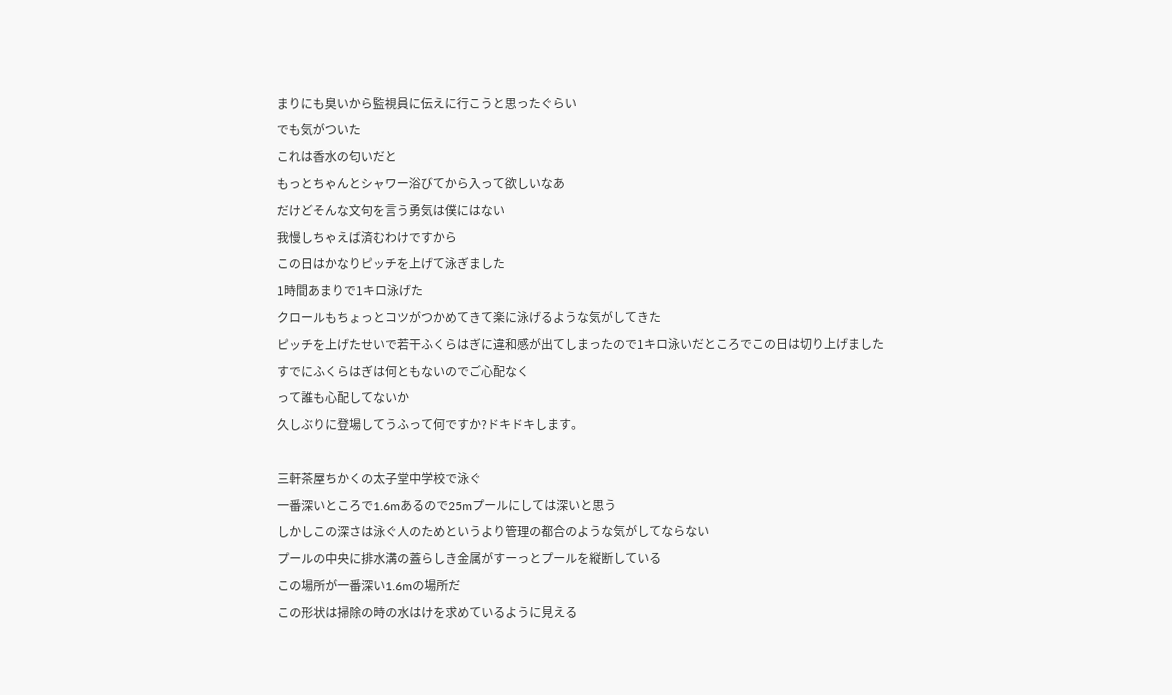まりにも臭いから監視員に伝えに行こうと思ったぐらい
でも気がついた
これは香水の匂いだと
もっとちゃんとシャワー浴びてから入って欲しいなあ
だけどそんな文句を言う勇気は僕にはない
我慢しちゃえば済むわけですから
この日はかなりピッチを上げて泳ぎました
1時間あまりで1キロ泳げた
クロールもちょっとコツがつかめてきて楽に泳げるような気がしてきた
ピッチを上げたせいで若干ふくらはぎに違和感が出てしまったので1キロ泳いだところでこの日は切り上げました
すでにふくらはぎは何ともないのでご心配なく
って誰も心配してないか
久しぶりに登場してうふって何ですか?ドキドキします。

三軒茶屋ちかくの太子堂中学校で泳ぐ
一番深いところで1.6mあるので25mプールにしては深いと思う
しかしこの深さは泳ぐ人のためというより管理の都合のような気がしてならない
プールの中央に排水溝の蓋らしき金属がすーっとプールを縦断している
この場所が一番深い1.6mの場所だ
この形状は掃除の時の水はけを求めているように見える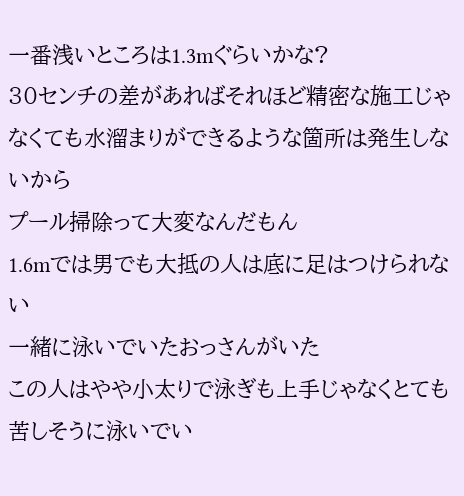一番浅いところは1.3mぐらいかな?
30センチの差があればそれほど精密な施工じゃなくても水溜まりができるような箇所は発生しないから
プール掃除って大変なんだもん
1.6mでは男でも大抵の人は底に足はつけられない
一緒に泳いでいたおっさんがいた
この人はやや小太りで泳ぎも上手じゃなくとても苦しそうに泳いでい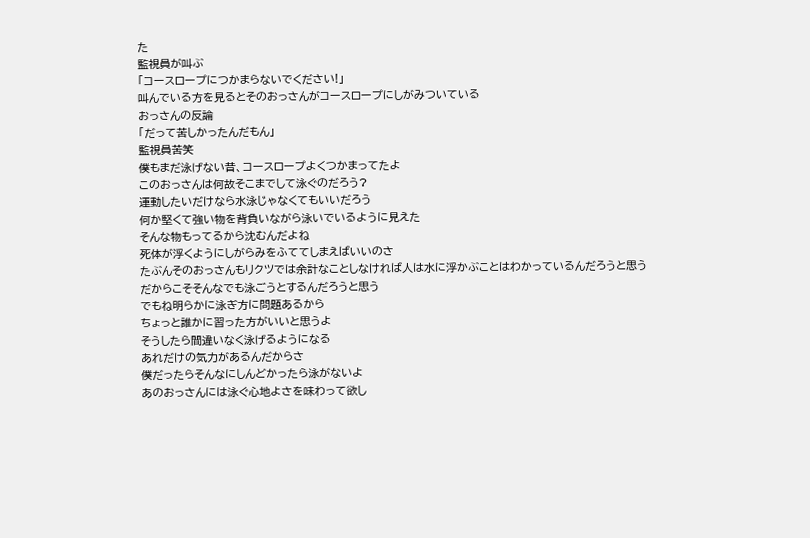た
監視員が叫ぶ
「コースロープにつかまらないでください!」
叫んでいる方を見るとそのおっさんがコースロープにしがみついている
おっさんの反論
「だって苦しかったんだもん」
監視員苦笑
僕もまだ泳げない昔、コースロープよくつかまってたよ
このおっさんは何故そこまでして泳ぐのだろう?
運動したいだけなら水泳じゃなくてもいいだろう
何か堅くて強い物を背負いながら泳いでいるように見えた
そんな物もってるから沈むんだよね
死体が浮くようにしがらみをふててしまえばいいのさ
たぶんそのおっさんもリクツでは余計なことしなければ人は水に浮かぶことはわかっているんだろうと思う
だからこそそんなでも泳ごうとするんだろうと思う
でもね明らかに泳ぎ方に問題あるから
ちょっと誰かに習った方がいいと思うよ
そうしたら間違いなく泳げるようになる
あれだけの気力があるんだからさ
僕だったらそんなにしんどかったら泳がないよ
あのおっさんには泳ぐ心地よさを味わって欲し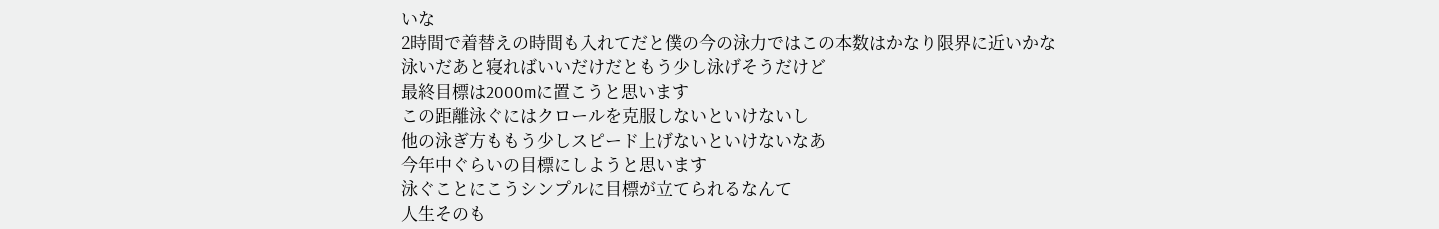いな
2時間で着替えの時間も入れてだと僕の今の泳力ではこの本数はかなり限界に近いかな
泳いだあと寝ればいいだけだともう少し泳げそうだけど
最終目標は2000mに置こうと思います
この距離泳ぐにはクロールを克服しないといけないし
他の泳ぎ方ももう少しスピード上げないといけないなあ
今年中ぐらいの目標にしようと思います
泳ぐことにこうシンプルに目標が立てられるなんて
人生そのも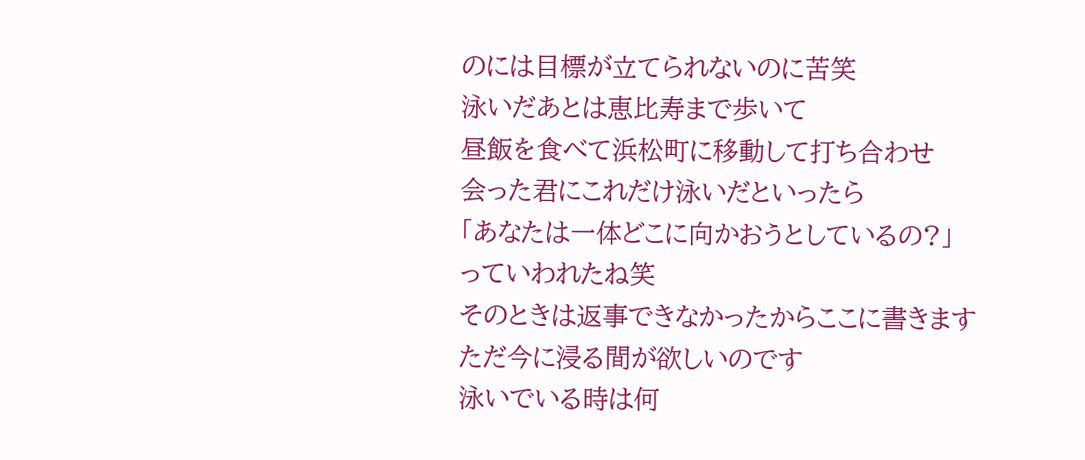のには目標が立てられないのに苦笑
泳いだあとは恵比寿まで歩いて
昼飯を食べて浜松町に移動して打ち合わせ
会った君にこれだけ泳いだといったら
「あなたは一体どこに向かおうとしているの?」
っていわれたね笑
そのときは返事できなかったからここに書きます
ただ今に浸る間が欲しいのです
泳いでいる時は何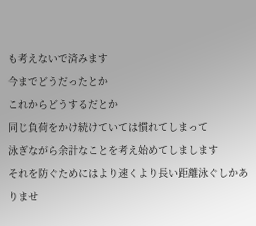も考えないで済みます
今までどうだったとか
これからどうするだとか
同じ負荷をかけ続けていては慣れてしまって
泳ぎながら余計なことを考え始めてしまします
それを防ぐためにはより速くより長い距離泳ぐしかありませ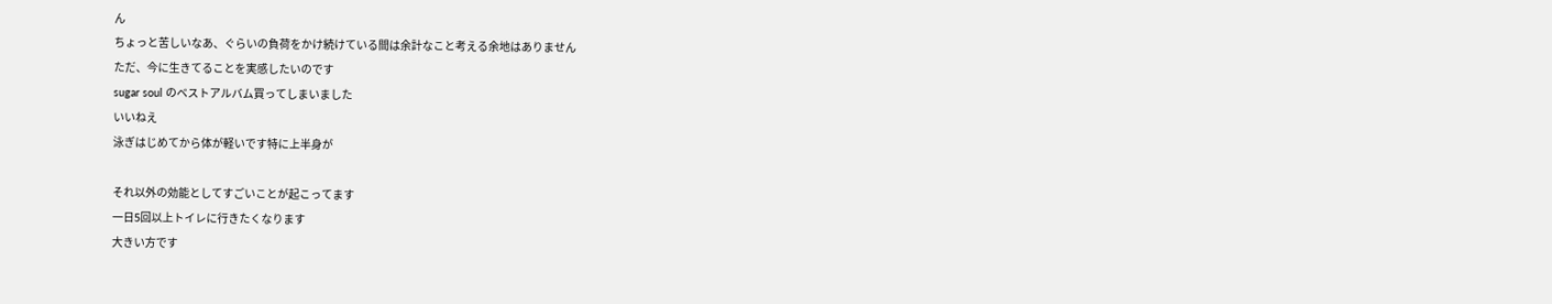ん
ちょっと苦しいなあ、ぐらいの負荷をかけ続けている間は余計なこと考える余地はありません
ただ、今に生きてることを実感したいのです
sugar soul のベストアルバム買ってしまいました
いいねえ
泳ぎはじめてから体が軽いです特に上半身が

それ以外の効能としてすごいことが起こってます
一日5回以上トイレに行きたくなります
大きい方です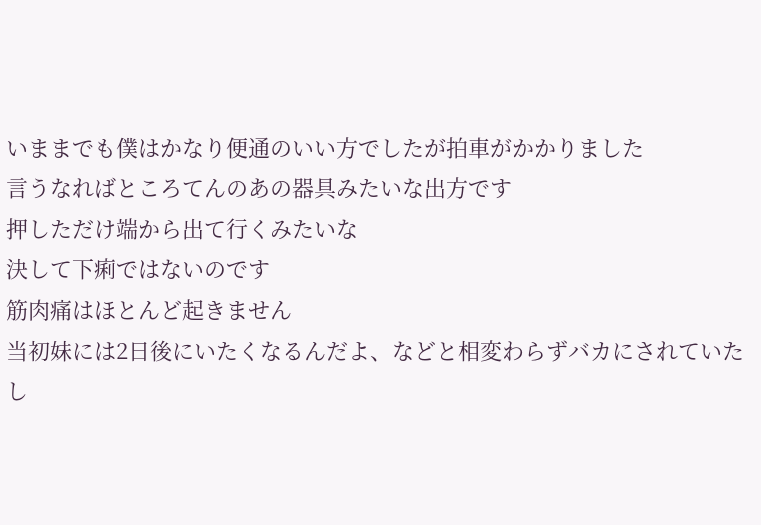いままでも僕はかなり便通のいい方でしたが拍車がかかりました
言うなればところてんのあの器具みたいな出方です
押しただけ端から出て行くみたいな
決して下痢ではないのです
筋肉痛はほとんど起きません
当初妹には2日後にいたくなるんだよ、などと相変わらずバカにされていたし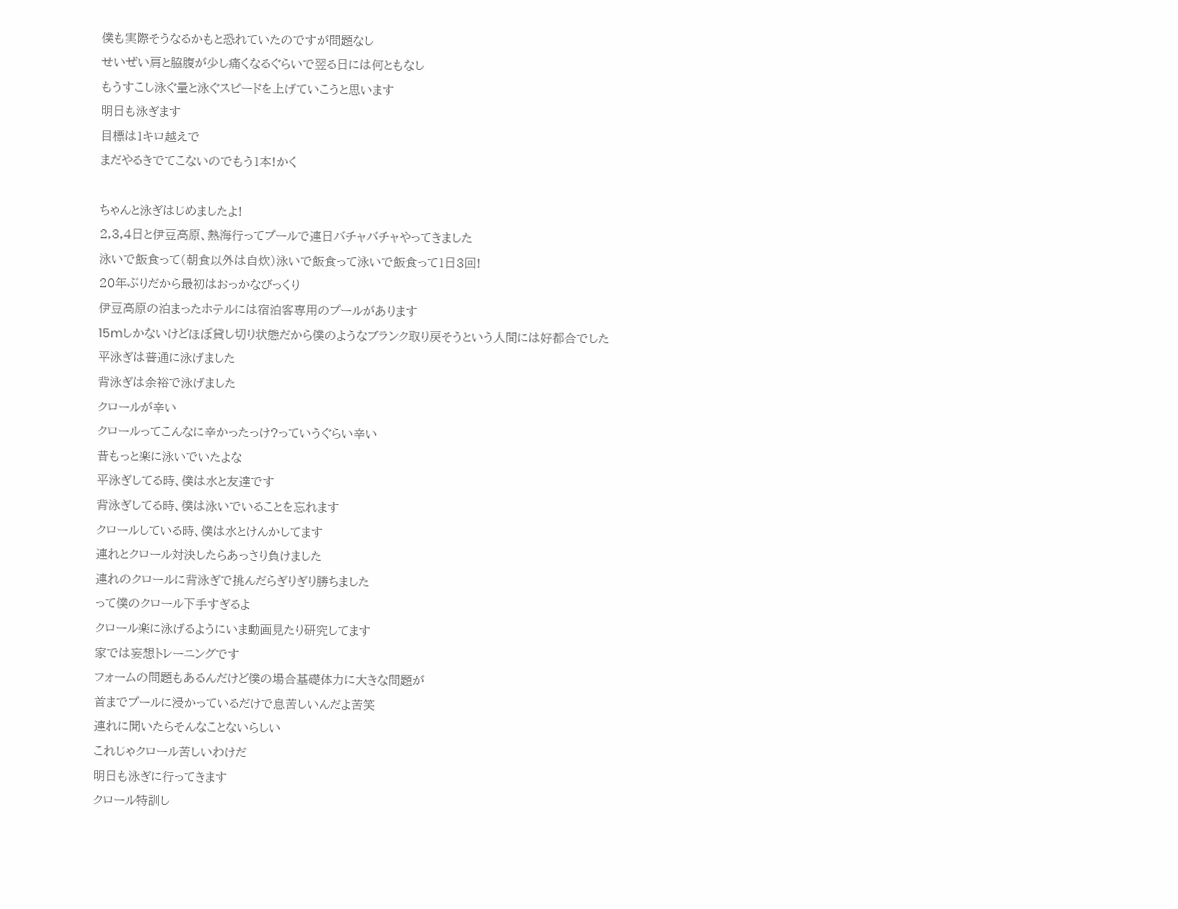僕も実際そうなるかもと恐れていたのですが問題なし
せいぜい肩と脇腹が少し痛くなるぐらいで翌る日には何ともなし
もうすこし泳ぐ量と泳ぐスピードを上げていこうと思います
明日も泳ぎます
目標は1キロ越えで
まだやるきでてこないのでもう1本!かく

ちゃんと泳ぎはじめましたよ!
2,3,4日と伊豆高原、熱海行ってプールで連日バチャバチャやってきました
泳いで飯食って(朝食以外は自炊)泳いで飯食って泳いで飯食って1日3回!
20年ぶりだから最初はおっかなびっくり
伊豆高原の泊まったホテルには宿泊客専用のプールがあります
15mしかないけどほぼ貸し切り状態だから僕のようなブランク取り戻そうという人間には好都合でした
平泳ぎは普通に泳げました
背泳ぎは余裕で泳げました
クロールが辛い
クロールってこんなに辛かったっけ?っていうぐらい辛い
昔もっと楽に泳いでいたよな
平泳ぎしてる時、僕は水と友達です
背泳ぎしてる時、僕は泳いでいることを忘れます
クロールしている時、僕は水とけんかしてます
連れとクロール対決したらあっさり負けました
連れのクロールに背泳ぎで挑んだらぎりぎり勝ちました
って僕のクロール下手すぎるよ
クロール楽に泳げるようにいま動画見たり研究してます
家では妄想トレーニングです
フォームの問題もあるんだけど僕の場合基礎体力に大きな問題が
首までプールに浸かっているだけで息苦しいんだよ苦笑
連れに聞いたらそんなことないらしい
これじゃクロール苦しいわけだ
明日も泳ぎに行ってきます
クロール特訓し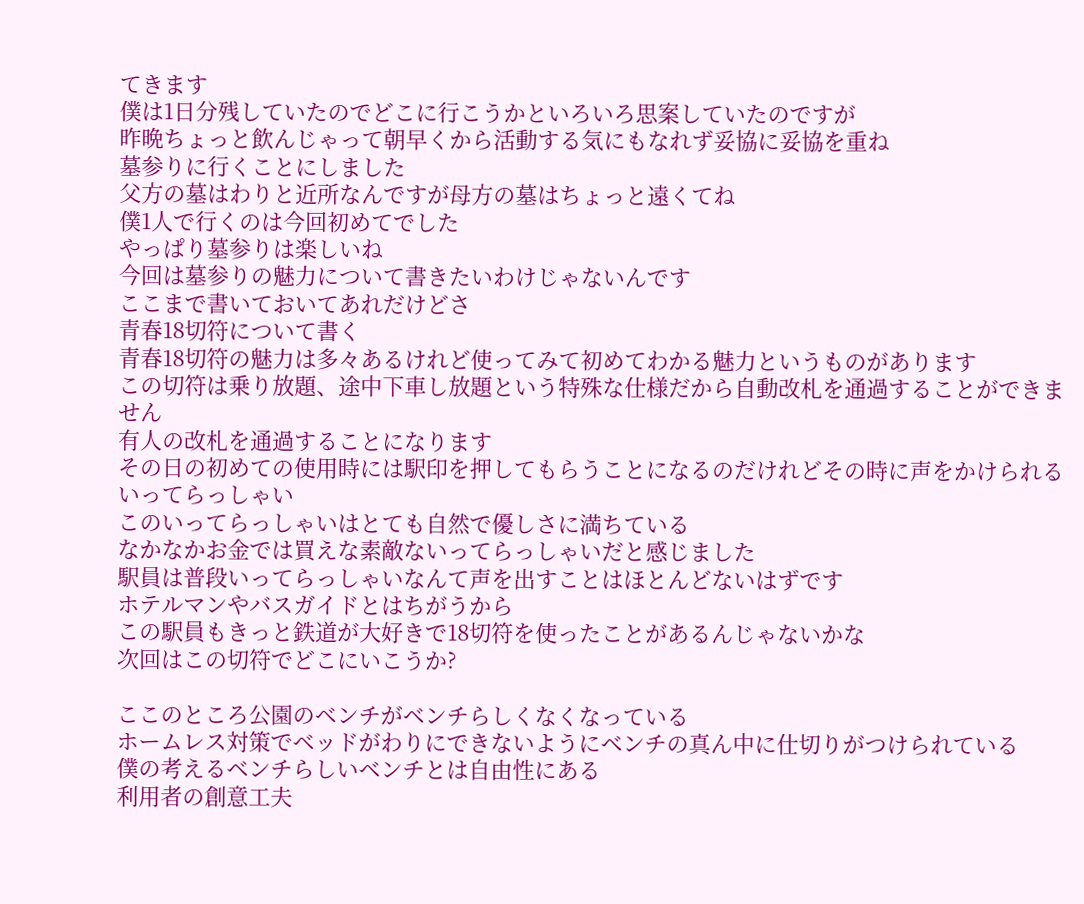てきます
僕は1日分残していたのでどこに行こうかといろいろ思案していたのですが
昨晩ちょっと飲んじゃって朝早くから活動する気にもなれず妥協に妥協を重ね
墓参りに行くことにしました
父方の墓はわりと近所なんですが母方の墓はちょっと遠くてね
僕1人で行くのは今回初めてでした
やっぱり墓参りは楽しいね
今回は墓参りの魅力について書きたいわけじゃないんです
ここまで書いておいてあれだけどさ
青春18切符について書く
青春18切符の魅力は多々あるけれど使ってみて初めてわかる魅力というものがあります
この切符は乗り放題、途中下車し放題という特殊な仕様だから自動改札を通過することができません
有人の改札を通過することになります
その日の初めての使用時には駅印を押してもらうことになるのだけれどその時に声をかけられる
いってらっしゃい
このいってらっしゃいはとても自然で優しさに満ちている
なかなかお金では買えな素敵ないってらっしゃいだと感じました
駅員は普段いってらっしゃいなんて声を出すことはほとんどないはずです
ホテルマンやバスガイドとはちがうから
この駅員もきっと鉄道が大好きで18切符を使ったことがあるんじゃないかな
次回はこの切符でどこにいこうか?

ここのところ公園のベンチがベンチらしくなくなっている
ホームレス対策でベッドがわりにできないようにベンチの真ん中に仕切りがつけられている
僕の考えるベンチらしいベンチとは自由性にある
利用者の創意工夫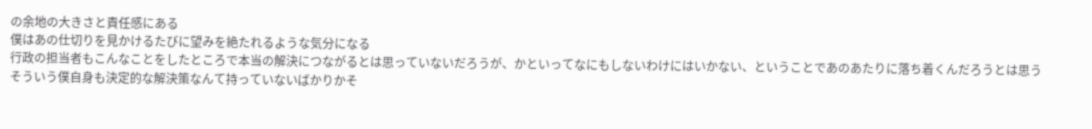の余地の大きさと責任感にある
僕はあの仕切りを見かけるたびに望みを絶たれるような気分になる
行政の担当者もこんなことをしたところで本当の解決につながるとは思っていないだろうが、かといってなにもしないわけにはいかない、ということであのあたりに落ち着くんだろうとは思う
そういう僕自身も決定的な解決策なんて持っていないばかりかそ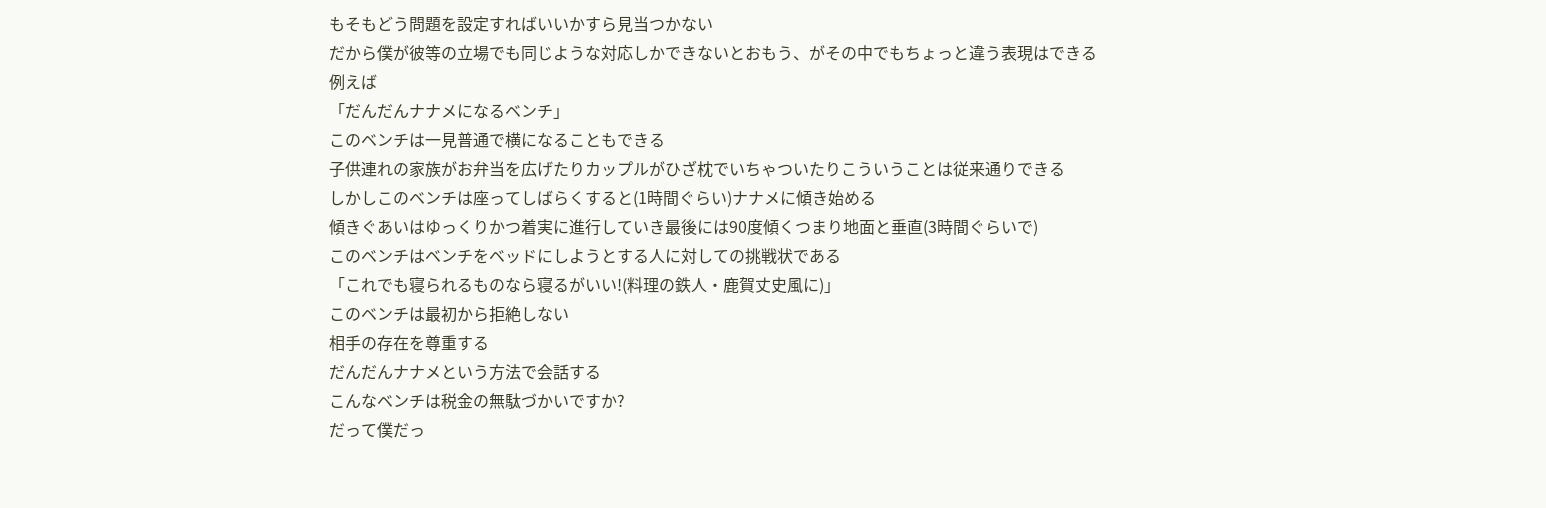もそもどう問題を設定すればいいかすら見当つかない
だから僕が彼等の立場でも同じような対応しかできないとおもう、がその中でもちょっと違う表現はできる
例えば
「だんだんナナメになるベンチ」
このベンチは一見普通で横になることもできる
子供連れの家族がお弁当を広げたりカップルがひざ枕でいちゃついたりこういうことは従来通りできる
しかしこのベンチは座ってしばらくすると(1時間ぐらい)ナナメに傾き始める
傾きぐあいはゆっくりかつ着実に進行していき最後には90度傾くつまり地面と垂直(3時間ぐらいで)
このベンチはベンチをベッドにしようとする人に対しての挑戦状である
「これでも寝られるものなら寝るがいい!(料理の鉄人・鹿賀丈史風に)」
このベンチは最初から拒絶しない
相手の存在を尊重する
だんだんナナメという方法で会話する
こんなベンチは税金の無駄づかいですか?
だって僕だっ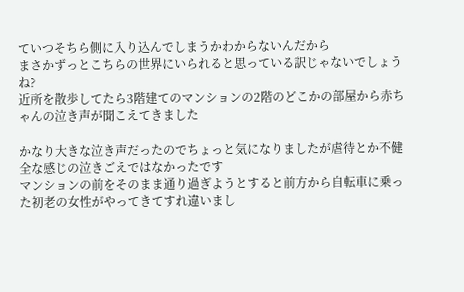ていつそちら側に入り込んでしまうかわからないんだから
まさかずっとこちらの世界にいられると思っている訳じゃないでしょうね?
近所を散歩してたら3階建てのマンションの2階のどこかの部屋から赤ちゃんの泣き声が聞こえてきました

かなり大きな泣き声だったのでちょっと気になりましたが虐待とか不健全な感じの泣きごえではなかったです
マンションの前をそのまま通り過ぎようとすると前方から自転車に乗った初老の女性がやってきてすれ違いまし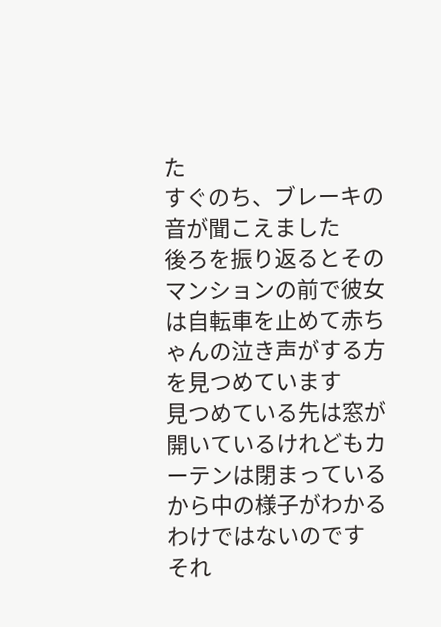た
すぐのち、ブレーキの音が聞こえました
後ろを振り返るとそのマンションの前で彼女は自転車を止めて赤ちゃんの泣き声がする方を見つめています
見つめている先は窓が開いているけれどもカーテンは閉まっているから中の様子がわかるわけではないのです
それ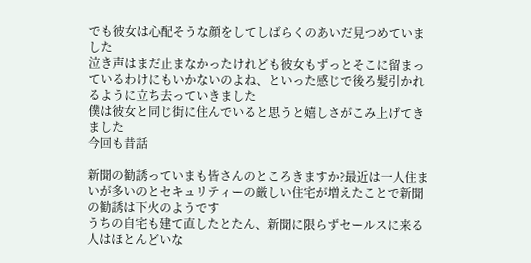でも彼女は心配そうな顔をしてしばらくのあいだ見つめていました
泣き声はまだ止まなかったけれども彼女もずっとそこに留まっているわけにもいかないのよね、といった感じで後ろ髪引かれるように立ち去っていきました
僕は彼女と同じ街に住んでいると思うと嬉しさがこみ上げてきました
今回も昔話

新聞の勧誘っていまも皆さんのところきますか?最近は一人住まいが多いのとセキュリティーの厳しい住宅が増えたことで新聞の勧誘は下火のようです
うちの自宅も建て直したとたん、新聞に限らずセールスに来る人はほとんどいな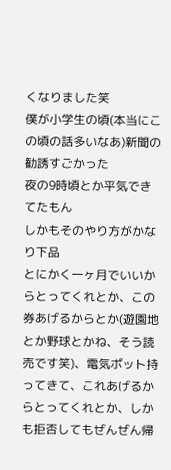くなりました笑
僕が小学生の頃(本当にこの頃の話多いなあ)新聞の勧誘すごかった
夜の9時頃とか平気できてたもん
しかもそのやり方がかなり下品
とにかく一ヶ月でいいからとってくれとか、この券あげるからとか(遊園地とか野球とかね、そう読売です笑)、電気ポット持ってきて、これあげるからとってくれとか、しかも拒否してもぜんぜん帰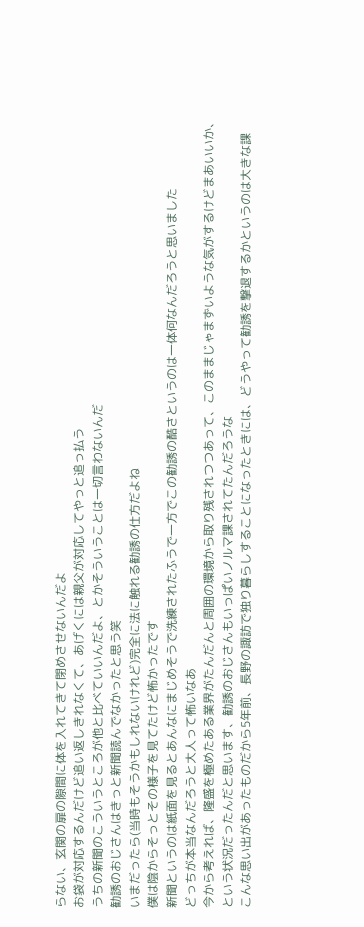らない、玄関の扉の隙間に体を入れてきて閉めさせないんだよ
お袋が対応するんだけど追い返しきれなくて、あげくには親父が対応してやっと追っ払う
うちの新聞のこういうところが他と比べていいんだよ、とかそういうことは一切言わないんだ
勧誘のおじさんはきっと新聞読んでなかったと思う笑
いまだったら(当時もそうかもしれないけれど)完全に法に触れる勧誘の仕方だよね
僕は陰からそっとその様子を見てたけど怖かったです
新聞というのは紙面を見るとあんなにまじめそうで洗練されたふうで一方でこの勧誘の酷さというのは一体何なんだろうと思いました
どっちが本当なんだろうと大人って怖いなあ
今から考えれば、隆盛を極めたある業界がたんだんと周囲の環境から取り残されつつあって、このままじゃまずいような気がするけどまあいいか、という状況だったんだと思います、勧誘のおじさんもいっぱいノルマ課されてたんだろうな
こんな思い出があったものだから5年前、長野の諏訪で独り暮らしすることになったときには、どうやって勧誘を撃退するかというのは大きな課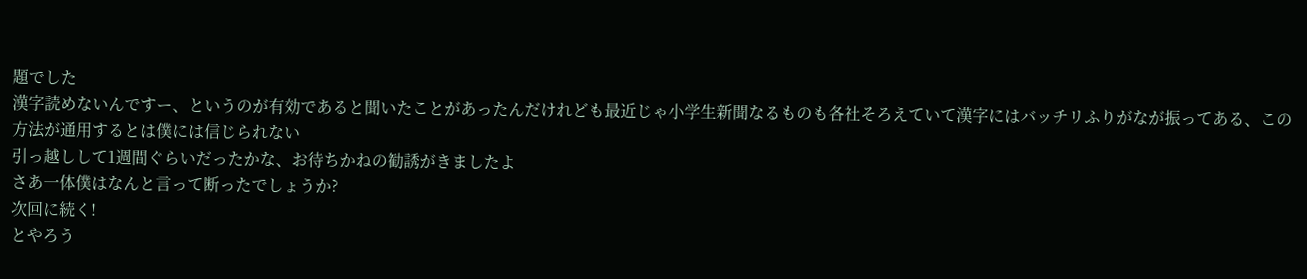題でした
漢字読めないんですー、というのが有効であると聞いたことがあったんだけれども最近じゃ小学生新聞なるものも各社そろえていて漢字にはバッチリふりがなが振ってある、この方法が通用するとは僕には信じられない
引っ越しして1週間ぐらいだったかな、お待ちかねの勧誘がきましたよ
さあ一体僕はなんと言って断ったでしょうか?
次回に続く!
とやろう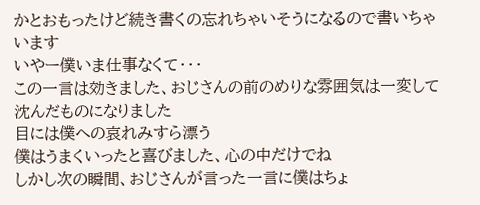かとおもったけど続き書くの忘れちゃいそうになるので書いちゃいます
いやー僕いま仕事なくて・・・
この一言は効きました、おじさんの前のめりな雰囲気は一変して沈んだものになりました
目には僕への哀れみすら漂う
僕はうまくいったと喜びました、心の中だけでね
しかし次の瞬間、おじさんが言った一言に僕はちょ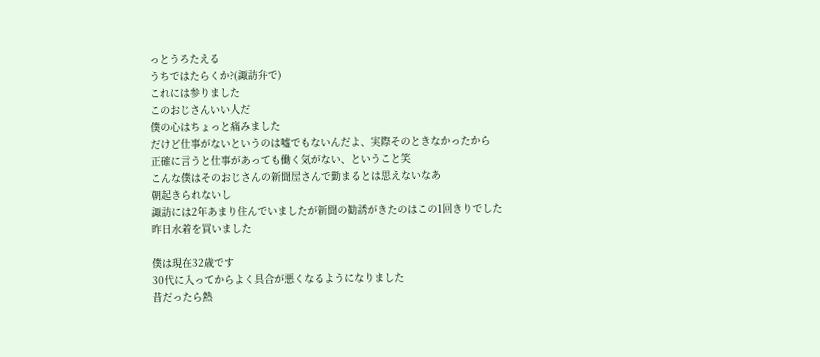っとうろたえる
うちではたらくか?(諏訪弁で)
これには参りました
このおじさんいい人だ
僕の心はちょっと痛みました
だけど仕事がないというのは嘘でもないんだよ、実際そのときなかったから
正確に言うと仕事があっても働く気がない、ということ笑
こんな僕はそのおじさんの新聞屋さんで勤まるとは思えないなあ
朝起きられないし
諏訪には2年あまり住んでいましたが新聞の勧誘がきたのはこの1回きりでした
昨日水着を買いました

僕は現在32歳です
30代に入ってからよく具合が悪くなるようになりました
昔だったら熱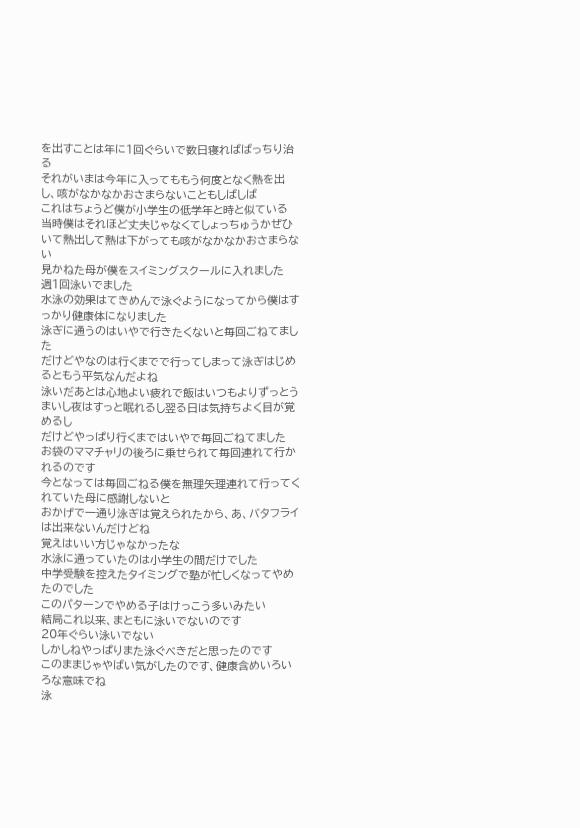を出すことは年に1回ぐらいで数日寝ればばっちり治る
それがいまは今年に入ってももう何度となく熱を出し、咳がなかなかおさまらないこともしばしば
これはちょうど僕が小学生の低学年と時と似ている
当時僕はそれほど丈夫じゃなくてしょっちゅうかぜひいて熱出して熱は下がっても咳がなかなかおさまらない
見かねた母が僕をスイミングスクールに入れました
週1回泳いでました
水泳の効果はてきめんで泳ぐようになってから僕はすっかり健康体になりました
泳ぎに通うのはいやで行きたくないと毎回ごねてました
だけどやなのは行くまでで行ってしまって泳ぎはじめるともう平気なんだよね
泳いだあとは心地よい疲れで飯はいつもよりずっとうまいし夜はすっと眠れるし翌る日は気持ちよく目が覚めるし
だけどやっぱり行くまではいやで毎回ごねてました
お袋のママチャリの後ろに乗せられて毎回連れて行かれるのです
今となっては毎回ごねる僕を無理矢理連れて行ってくれていた母に感謝しないと
おかげで一通り泳ぎは覚えられたから、あ、バタフライは出来ないんだけどね
覚えはいい方じゃなかったな
水泳に通っていたのは小学生の間だけでした
中学受験を控えたタイミングで塾が忙しくなってやめたのでした
このパターンでやめる子はけっこう多いみたい
結局これ以来、まともに泳いでないのです
20年ぐらい泳いでない
しかしねやっぱりまた泳ぐべきだと思ったのです
このままじゃやばい気がしたのです、健康含めいろいろな意味でね
泳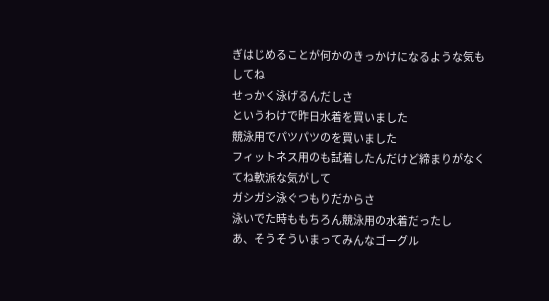ぎはじめることが何かのきっかけになるような気もしてね
せっかく泳げるんだしさ
というわけで昨日水着を買いました
競泳用でパツパツのを買いました
フィットネス用のも試着したんだけど締まりがなくてね軟派な気がして
ガシガシ泳ぐつもりだからさ
泳いでた時ももちろん競泳用の水着だったし
あ、そうそういまってみんなゴーグル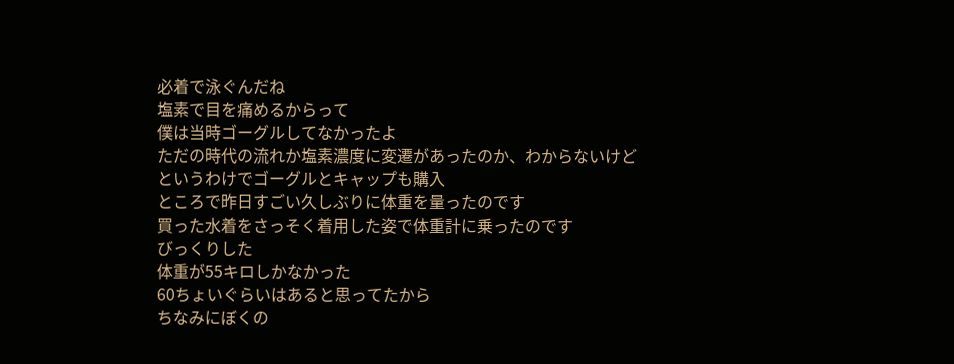必着で泳ぐんだね
塩素で目を痛めるからって
僕は当時ゴーグルしてなかったよ
ただの時代の流れか塩素濃度に変遷があったのか、わからないけど
というわけでゴーグルとキャップも購入
ところで昨日すごい久しぶりに体重を量ったのです
買った水着をさっそく着用した姿で体重計に乗ったのです
びっくりした
体重が55キロしかなかった
60ちょいぐらいはあると思ってたから
ちなみにぼくの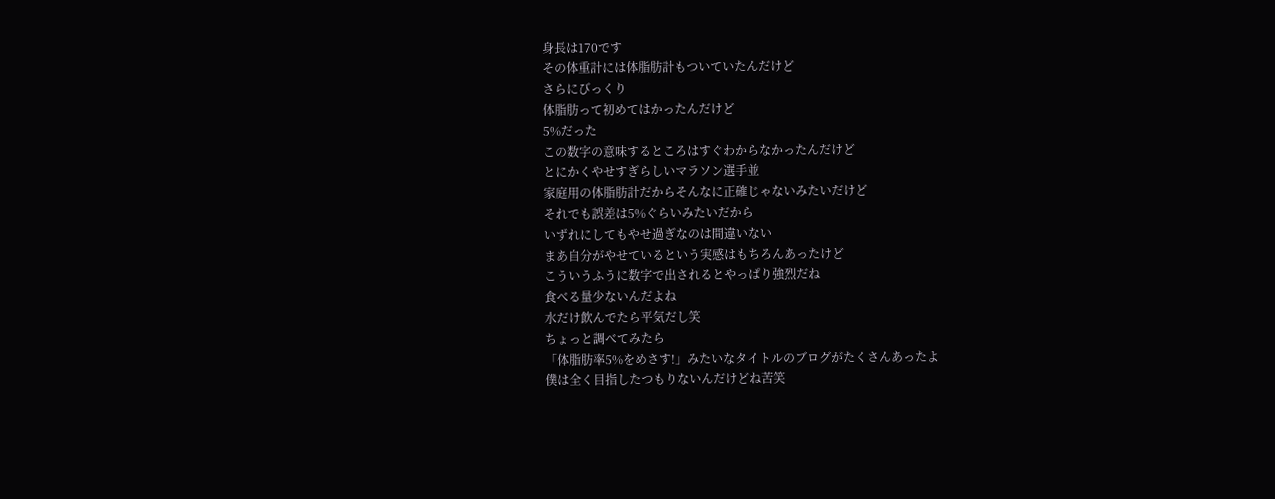身長は170です
その体重計には体脂肪計もついていたんだけど
さらにびっくり
体脂肪って初めてはかったんだけど
5%だった
この数字の意味するところはすぐわからなかったんだけど
とにかくやせすぎらしいマラソン選手並
家庭用の体脂肪計だからそんなに正確じゃないみたいだけど
それでも誤差は5%ぐらいみたいだから
いずれにしてもやせ過ぎなのは間違いない
まあ自分がやせているという実感はもちろんあったけど
こういうふうに数字で出されるとやっぱり強烈だね
食べる量少ないんだよね
水だけ飲んでたら平気だし笑
ちょっと調べてみたら
「体脂肪率5%をめさす!」みたいなタイトルのブログがたくさんあったよ
僕は全く目指したつもりないんだけどね苦笑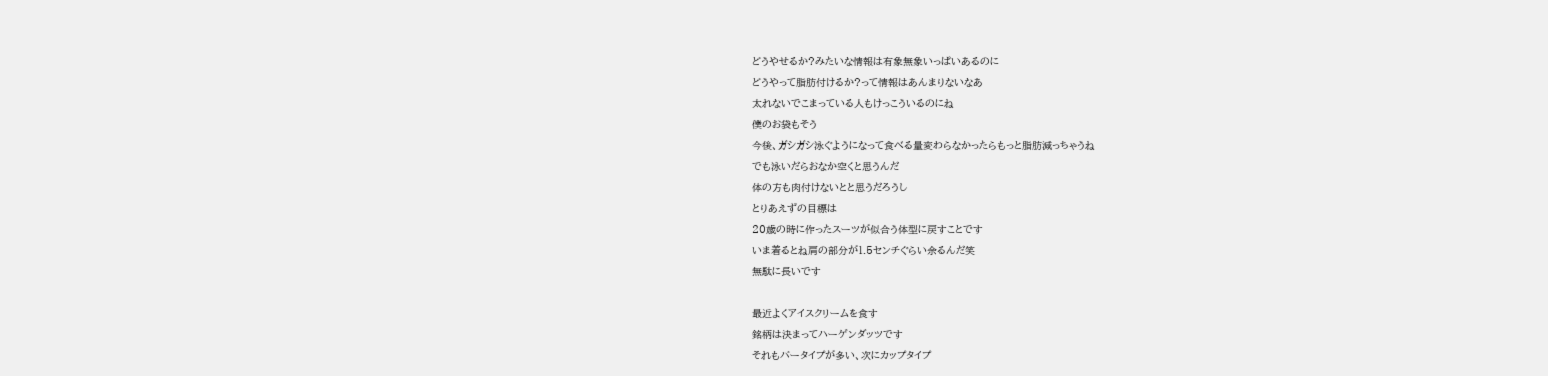どうやせるか?みたいな情報は有象無象いっぱいあるのに
どうやって脂肪付けるか?って情報はあんまりないなあ
太れないでこまっている人もけっこういるのにね
僕のお袋もそう
今後、ガシガシ泳ぐようになって食べる量変わらなかったらもっと脂肪減っちゃうね
でも泳いだらおなか空くと思うんだ
体の方も肉付けないとと思うだろうし
とりあえずの目標は
20歳の時に作ったスーツが似合う体型に戻すことです
いま着るとね肩の部分が1.5センチぐらい余るんだ笑
無駄に長いです

最近よくアイスクリームを食す
銘柄は決まってハーゲンダッツです
それもバータイプが多い、次にカップタイプ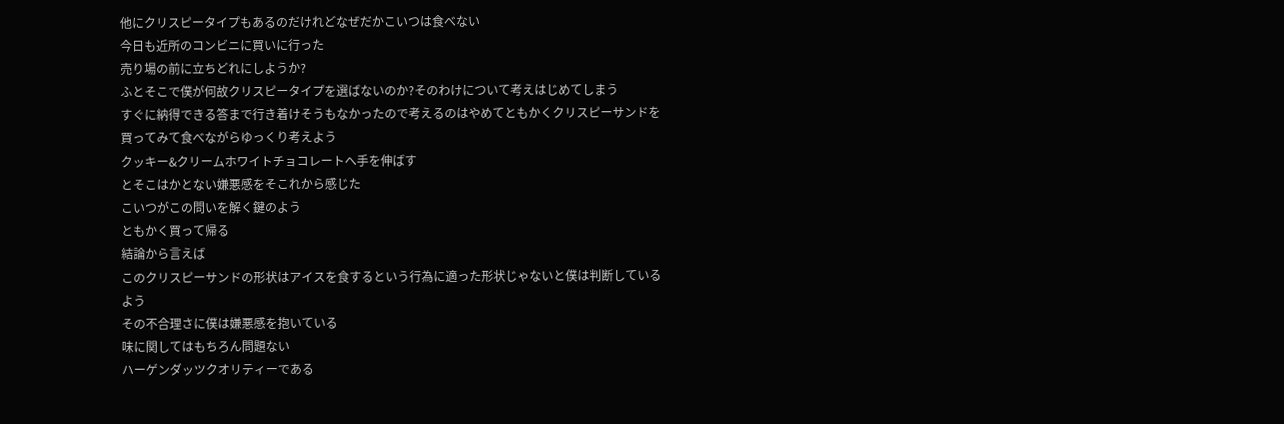他にクリスピータイプもあるのだけれどなぜだかこいつは食べない
今日も近所のコンビニに買いに行った
売り場の前に立ちどれにしようか?
ふとそこで僕が何故クリスピータイプを選ばないのか?そのわけについて考えはじめてしまう
すぐに納得できる答まで行き着けそうもなかったので考えるのはやめてともかくクリスピーサンドを買ってみて食べながらゆっくり考えよう
クッキー&クリームホワイトチョコレートへ手を伸ばす
とそこはかとない嫌悪感をそこれから感じた
こいつがこの問いを解く鍵のよう
ともかく買って帰る
結論から言えば
このクリスピーサンドの形状はアイスを食するという行為に適った形状じゃないと僕は判断しているよう
その不合理さに僕は嫌悪感を抱いている
味に関してはもちろん問題ない
ハーゲンダッツクオリティーである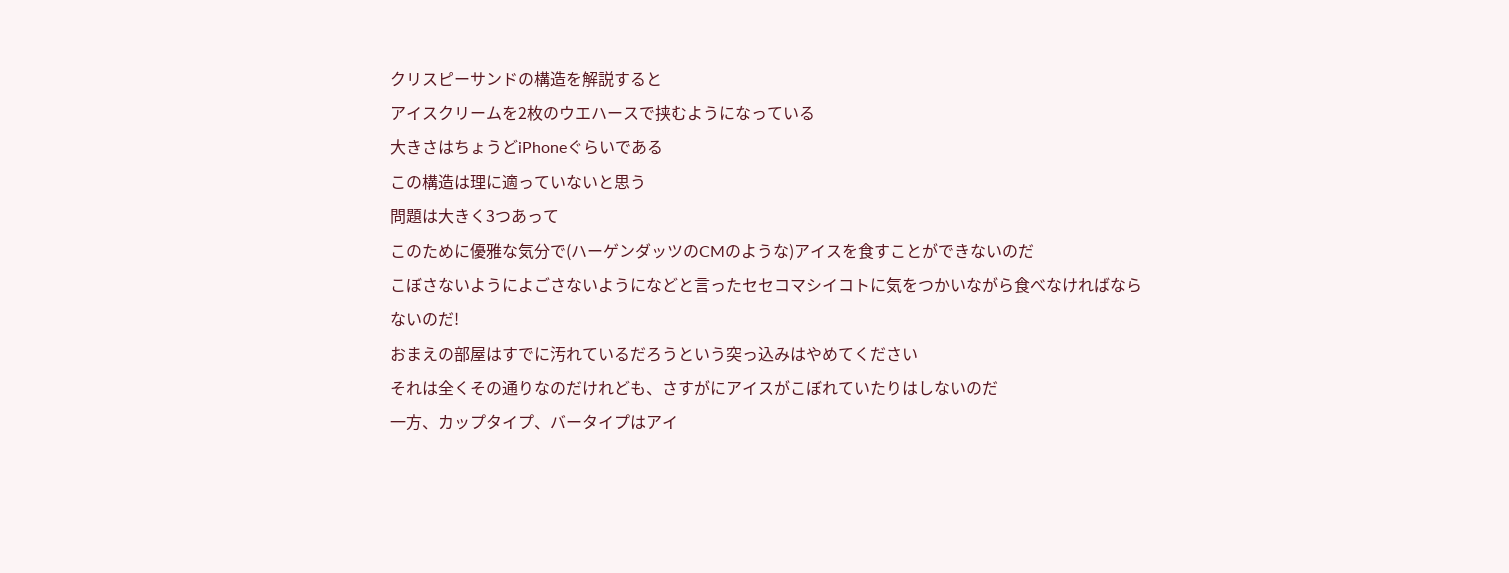クリスピーサンドの構造を解説すると
アイスクリームを2枚のウエハースで挟むようになっている
大きさはちょうどiPhoneぐらいである
この構造は理に適っていないと思う
問題は大きく3つあって
このために優雅な気分で(ハーゲンダッツのCMのような)アイスを食すことができないのだ
こぼさないようによごさないようになどと言ったセセコマシイコトに気をつかいながら食べなければならないのだ!
おまえの部屋はすでに汚れているだろうという突っ込みはやめてください
それは全くその通りなのだけれども、さすがにアイスがこぼれていたりはしないのだ
一方、カップタイプ、バータイプはアイ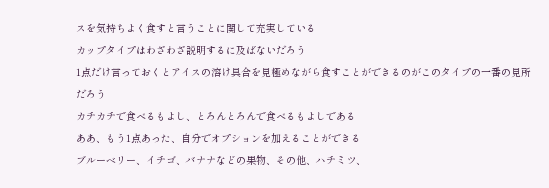スを気持ちよく食すと言うことに関して充実している
カップタイプはわざわざ説明するに及ばないだろう
1点だけ言っておくとアイスの溶け具合を見極めながら食すことができるのがこのタイプの一番の見所だろう
カチカチで食べるもよし、とろんとろんで食べるもよしである
ああ、もう1点あった、自分でオプションを加えることができる
ブルーベリー、イチゴ、バナナなどの果物、その他、ハチミツ、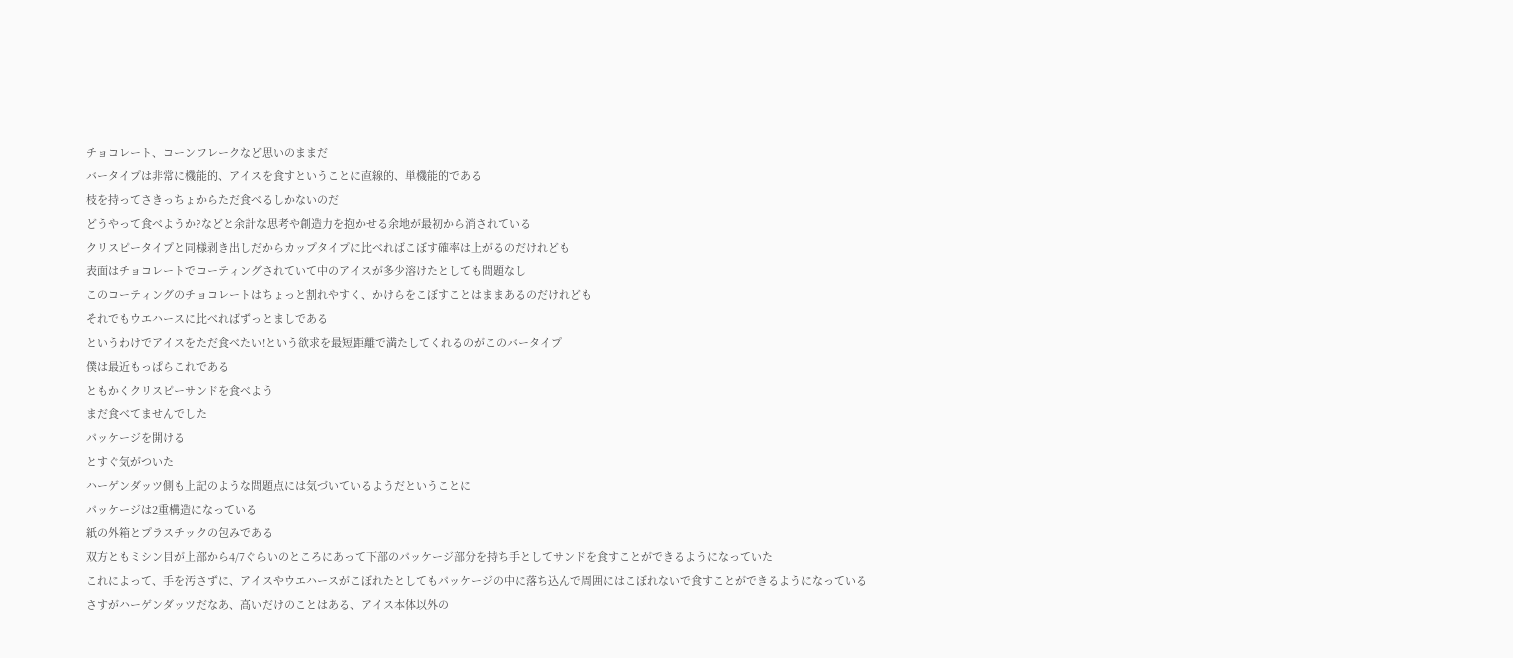チョコレート、コーンフレークなど思いのままだ
バータイプは非常に機能的、アイスを食すということに直線的、単機能的である
枝を持ってさきっちょからただ食べるしかないのだ
どうやって食べようか?などと余計な思考や創造力を抱かせる余地が最初から消されている
クリスピータイプと同様剥き出しだからカップタイプに比べればこぼす確率は上がるのだけれども
表面はチョコレートでコーティングされていて中のアイスが多少溶けたとしても問題なし
このコーティングのチョコレートはちょっと割れやすく、かけらをこぼすことはままあるのだけれども
それでもウエハースに比べればずっとましである
というわけでアイスをただ食べたい!という欲求を最短距離で満たしてくれるのがこのバータイプ
僕は最近もっぱらこれである
ともかくクリスピーサンドを食べよう
まだ食べてませんでした
パッケージを開ける
とすぐ気がついた
ハーゲンダッツ側も上記のような問題点には気づいているようだということに
パッケージは2重構造になっている
紙の外箱とプラスチックの包みである
双方ともミシン目が上部から4/7ぐらいのところにあって下部のパッケージ部分を持ち手としてサンドを食すことができるようになっていた
これによって、手を汚さずに、アイスやウエハースがこぼれたとしてもパッケージの中に落ち込んで周囲にはこぼれないで食すことができるようになっている
さすがハーゲンダッツだなあ、高いだけのことはある、アイス本体以外の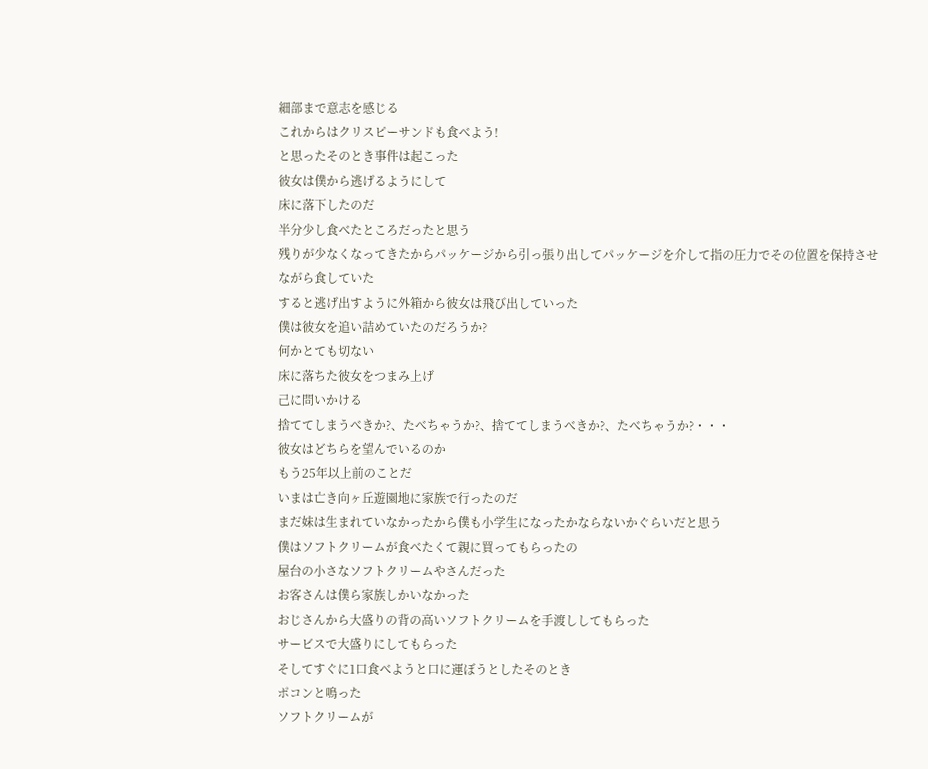細部まで意志を感じる
これからはクリスピーサンドも食べよう!
と思ったそのとき事件は起こった
彼女は僕から逃げるようにして
床に落下したのだ
半分少し食べたところだったと思う
残りが少なくなってきたからパッケージから引っ張り出してパッケージを介して指の圧力でその位置を保持させながら食していた
すると逃げ出すように外箱から彼女は飛び出していった
僕は彼女を追い詰めていたのだろうか?
何かとても切ない
床に落ちた彼女をつまみ上げ
己に問いかける
捨ててしまうべきか?、たべちゃうか?、捨ててしまうべきか?、たべちゃうか?・・・
彼女はどちらを望んでいるのか
もう25年以上前のことだ
いまは亡き向ヶ丘遊園地に家族で行ったのだ
まだ妹は生まれていなかったから僕も小学生になったかならないかぐらいだと思う
僕はソフトクリームが食べたくて親に買ってもらったの
屋台の小さなソフトクリームやさんだった
お客さんは僕ら家族しかいなかった
おじさんから大盛りの背の高いソフトクリームを手渡ししてもらった
サービスで大盛りにしてもらった
そしてすぐに1口食べようと口に運ぼうとしたそのとき
ポコンと鳴った
ソフトクリームが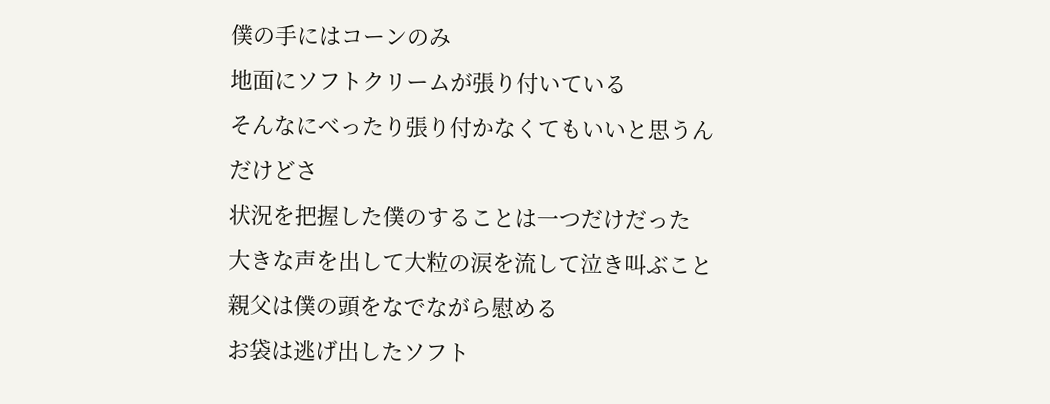僕の手にはコーンのみ
地面にソフトクリームが張り付いている
そんなにべったり張り付かなくてもいいと思うんだけどさ
状況を把握した僕のすることは一つだけだった
大きな声を出して大粒の涙を流して泣き叫ぶこと
親父は僕の頭をなでながら慰める
お袋は逃げ出したソフト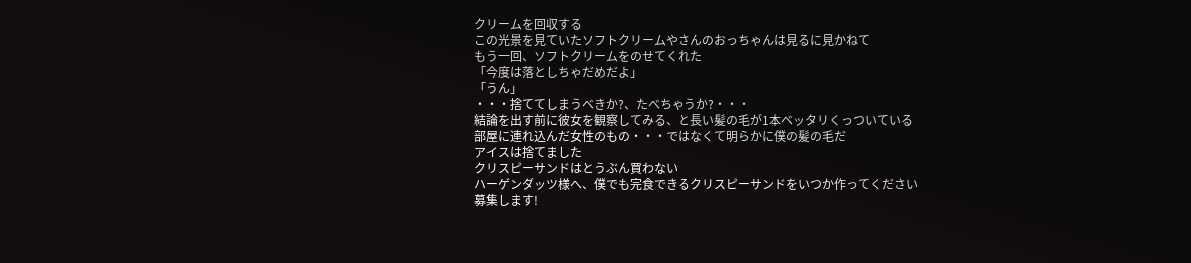クリームを回収する
この光景を見ていたソフトクリームやさんのおっちゃんは見るに見かねて
もう一回、ソフトクリームをのせてくれた
「今度は落としちゃだめだよ」
「うん」
・・・捨ててしまうべきか?、たべちゃうか?・・・
結論を出す前に彼女を観察してみる、と長い髪の毛が1本ベッタリくっついている
部屋に連れ込んだ女性のもの・・・ではなくて明らかに僕の髪の毛だ
アイスは捨てました
クリスピーサンドはとうぶん買わない
ハーゲンダッツ様へ、僕でも完食できるクリスピーサンドをいつか作ってください
募集します!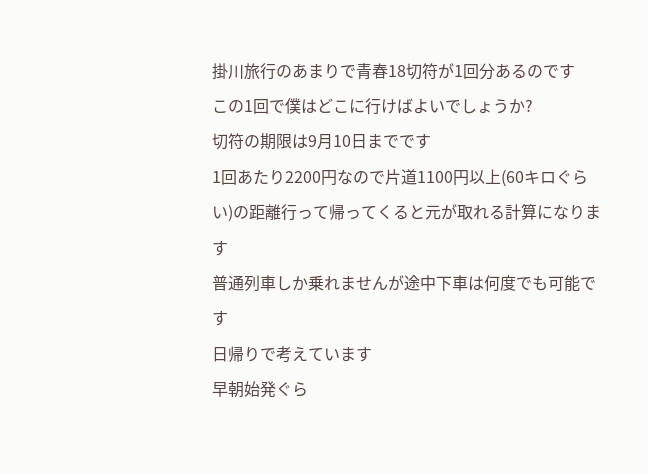掛川旅行のあまりで青春18切符が1回分あるのです
この1回で僕はどこに行けばよいでしょうか?
切符の期限は9月10日までです
1回あたり2200円なので片道1100円以上(60キロぐらい)の距離行って帰ってくると元が取れる計算になります
普通列車しか乗れませんが途中下車は何度でも可能です
日帰りで考えています
早朝始発ぐら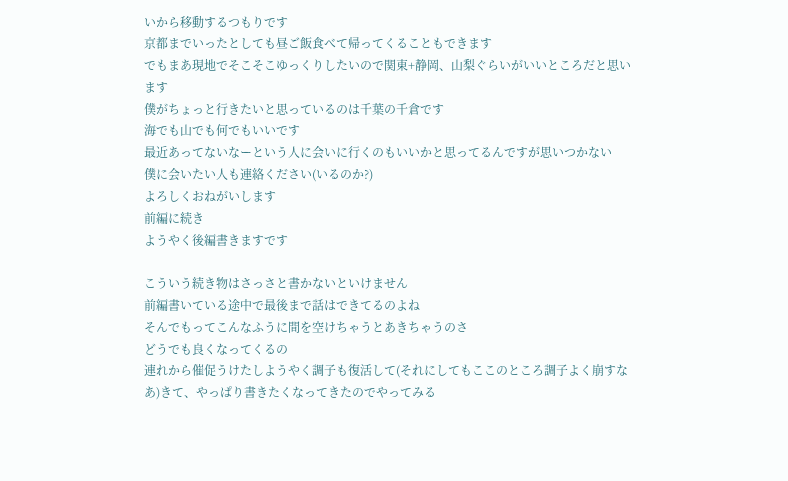いから移動するつもりです
京都までいったとしても昼ご飯食べて帰ってくることもできます
でもまあ現地でそこそこゆっくりしたいので関東+静岡、山梨ぐらいがいいところだと思います
僕がちょっと行きたいと思っているのは千葉の千倉です
海でも山でも何でもいいです
最近あってないなーという人に会いに行くのもいいかと思ってるんですが思いつかない
僕に会いたい人も連絡ください(いるのか?)
よろしくおねがいします
前編に続き
ようやく後編書きますです

こういう続き物はさっさと書かないといけません
前編書いている途中で最後まで話はできてるのよね
そんでもってこんなふうに間を空けちゃうとあきちゃうのさ
どうでも良くなってくるの
連れから催促うけたしようやく調子も復活して(それにしてもここのところ調子よく崩すなあ)きて、やっぱり書きたくなってきたのでやってみる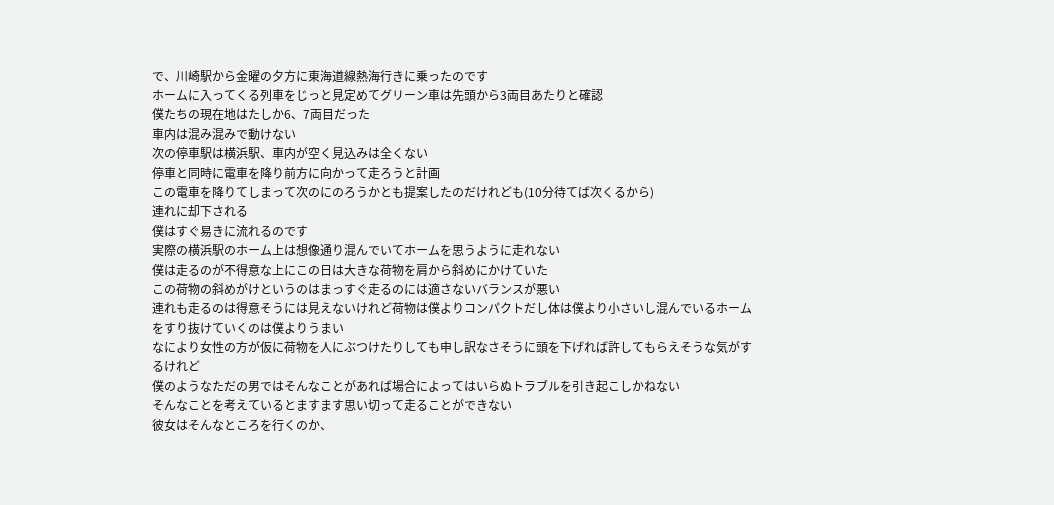で、川崎駅から金曜の夕方に東海道線熱海行きに乗ったのです
ホームに入ってくる列車をじっと見定めてグリーン車は先頭から3両目あたりと確認
僕たちの現在地はたしか6、7両目だった
車内は混み混みで動けない
次の停車駅は横浜駅、車内が空く見込みは全くない
停車と同時に電車を降り前方に向かって走ろうと計画
この電車を降りてしまって次のにのろうかとも提案したのだけれども(10分待てば次くるから)
連れに却下される
僕はすぐ易きに流れるのです
実際の横浜駅のホーム上は想像通り混んでいてホームを思うように走れない
僕は走るのが不得意な上にこの日は大きな荷物を肩から斜めにかけていた
この荷物の斜めがけというのはまっすぐ走るのには適さないバランスが悪い
連れも走るのは得意そうには見えないけれど荷物は僕よりコンパクトだし体は僕より小さいし混んでいるホームをすり抜けていくのは僕よりうまい
なにより女性の方が仮に荷物を人にぶつけたりしても申し訳なさそうに頭を下げれば許してもらえそうな気がするけれど
僕のようなただの男ではそんなことがあれば場合によってはいらぬトラブルを引き起こしかねない
そんなことを考えているとますます思い切って走ることができない
彼女はそんなところを行くのか、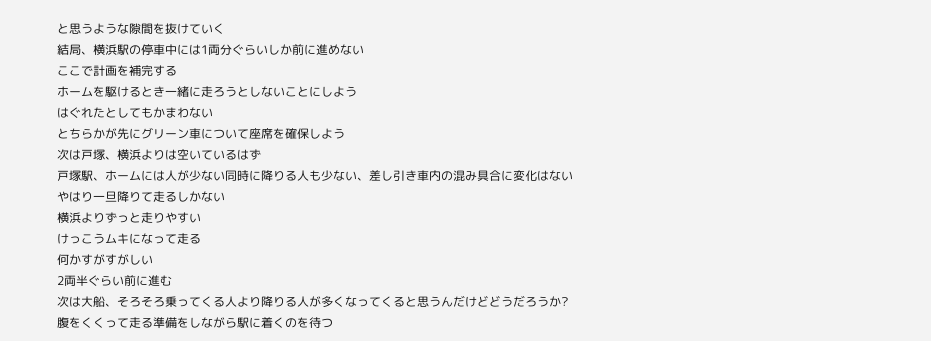と思うような隙間を抜けていく
結局、横浜駅の停車中には1両分ぐらいしか前に進めない
ここで計画を補完する
ホームを駆けるとき一緒に走ろうとしないことにしよう
はぐれたとしてもかまわない
とちらかが先にグリーン車について座席を確保しよう
次は戸塚、横浜よりは空いているはず
戸塚駅、ホームには人が少ない同時に降りる人も少ない、差し引き車内の混み具合に変化はない
やはり一旦降りて走るしかない
横浜よりずっと走りやすい
けっこうムキになって走る
何かすがすがしい
2両半ぐらい前に進む
次は大船、そろそろ乗ってくる人より降りる人が多くなってくると思うんだけどどうだろうか?
腹をくくって走る準備をしながら駅に着くのを待つ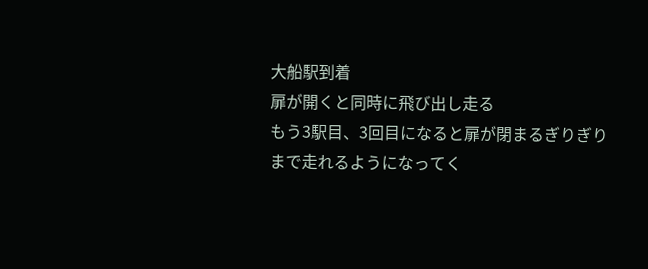大船駅到着
扉が開くと同時に飛び出し走る
もう3駅目、3回目になると扉が閉まるぎりぎりまで走れるようになってく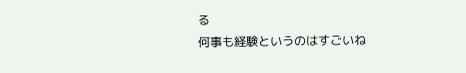る
何事も経験というのはすごいね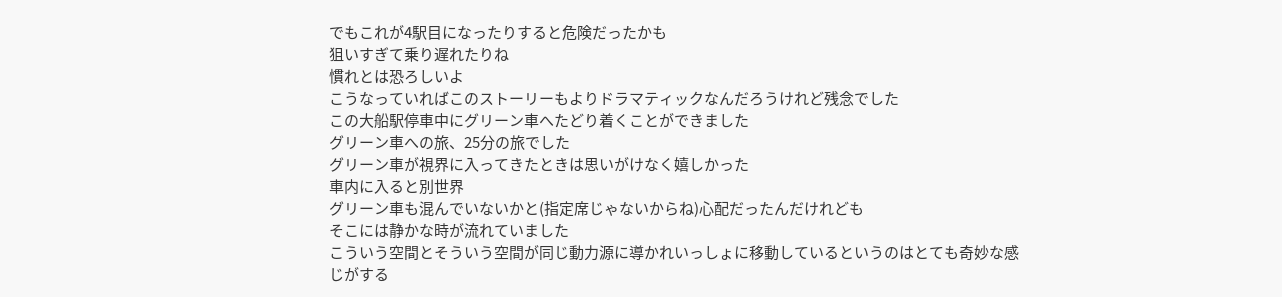でもこれが4駅目になったりすると危険だったかも
狙いすぎて乗り遅れたりね
慣れとは恐ろしいよ
こうなっていればこのストーリーもよりドラマティックなんだろうけれど残念でした
この大船駅停車中にグリーン車へたどり着くことができました
グリーン車への旅、25分の旅でした
グリーン車が視界に入ってきたときは思いがけなく嬉しかった
車内に入ると別世界
グリーン車も混んでいないかと(指定席じゃないからね)心配だったんだけれども
そこには静かな時が流れていました
こういう空間とそういう空間が同じ動力源に導かれいっしょに移動しているというのはとても奇妙な感じがする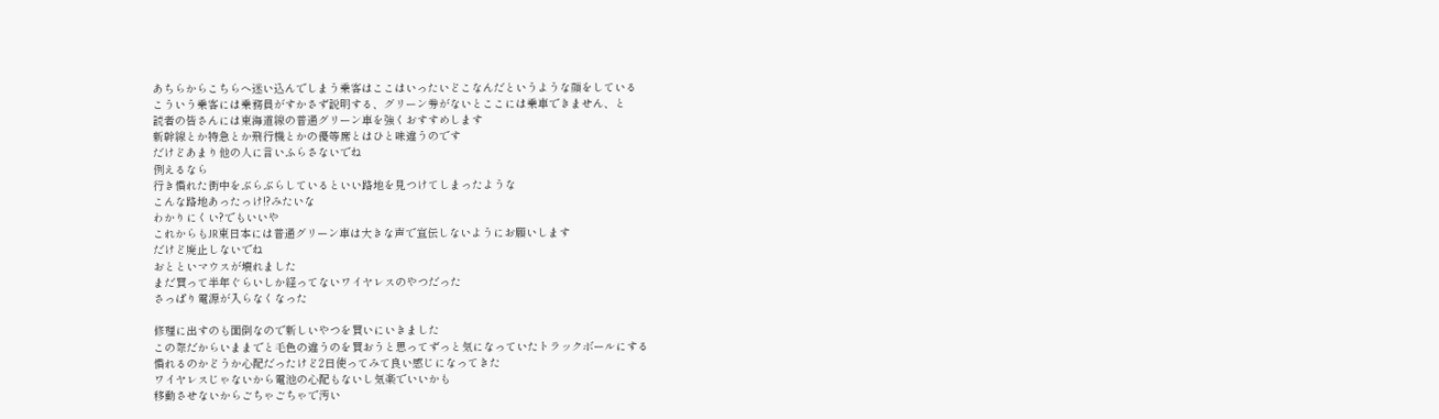あちらからこちらへ迷い込んでしまう乗客はここはいったいどこなんだというような顔をしている
こういう乗客には乗務員がすかさず説明する、グリーン券がないとここには乗車できません、と
読者の皆さんには東海道線の普通グリーン車を強くおすすめします
新幹線とか特急とか飛行機とかの優等席とはひと味違うのです
だけどあまり他の人に言いふらさないでね
例えるなら
行き慣れた街中をぶらぶらしているといい路地を見つけてしまったような
こんな路地あったっけ!?みたいな
わかりにくい?でもいいや
これからもJR東日本には普通グリーン車は大きな声で宣伝しないようにお願いします
だけど廃止しないでね
おとといマウスが壊れました
まだ買って半年ぐらいしか経ってないワイヤレスのやつだった
さっぱり電源が入らなくなった

修理に出すのも面倒なので新しいやつを買いにいきました
この際だからいままでと毛色の違うのを買おうと思ってずっと気になっていたトラックボールにする
慣れるのかどうか心配だったけど2日使ってみて良い感じになってきた
ワイヤレスじゃないから電池の心配もないし気楽でいいかも
移動させないからごちゃごちゃで汚い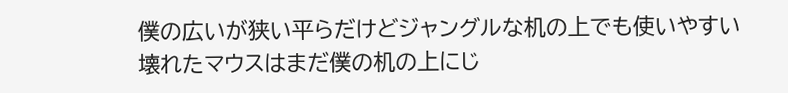僕の広いが狭い平らだけどジャングルな机の上でも使いやすい
壊れたマウスはまだ僕の机の上にじ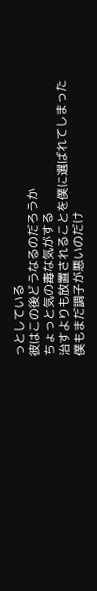っとしている
彼はこの後どうなるのだろうか
ちょっと気の毒な気がする
治すよりも放置されることを僕に選ばれてしまった
僕もまだ調子が悪いのだけ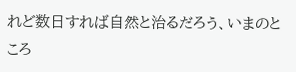れど数日すれば自然と治るだろう、いまのところ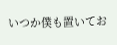いつか僕も置いてお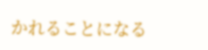かれることになる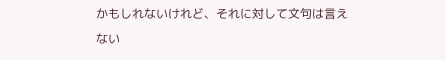かもしれないけれど、それに対して文句は言えない